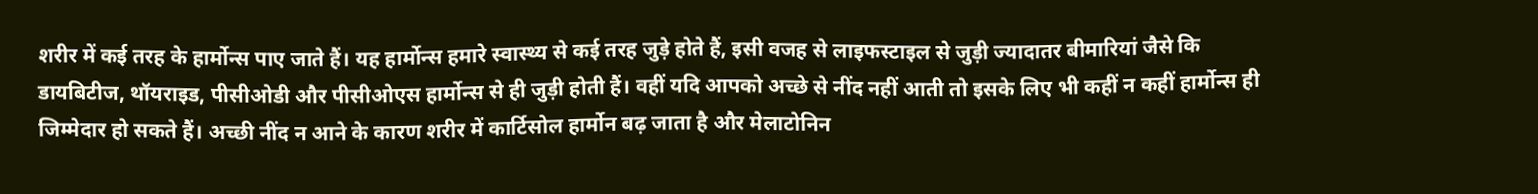शरीर में कई तरह के हार्मोन्स पाए जाते हैं। यह हार्मोन्स हमारे स्वास्थ्य से कई तरह जुड़े होते हैं, इसी वजह से लाइफस्टाइल से जुड़ी ज्यादातर बीमारियां जैसे कि डायबिटीज, थॉयराइड, पीसीओडी और पीसीओएस हार्मोन्स से ही जुड़ी होती हैं। वहीं यदि आपको अच्छे से नींद नहीं आती तो इसके लिए भी कहीं न कहीं हार्मोन्स ही जिम्मेदार हो सकते हैं। अच्छी नींद न आने के कारण शरीर में कार्टिसोल हार्मोन बढ़ जाता है और मेलाटोनिन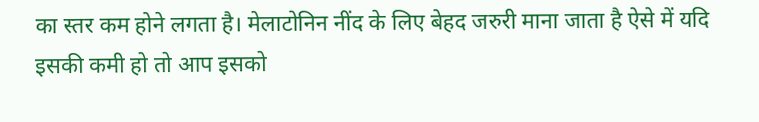का स्तर कम होने लगता है। मेलाटोनिन नींद के लिए बेहद जरुरी माना जाता है ऐसे में यदि इसकी कमी हो तो आप इसको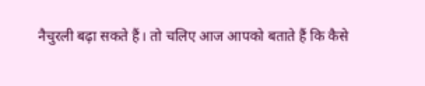नैचुरली बढ़ा सकते हैं। तो चलिए आज आपको बताते हैं कि कैसे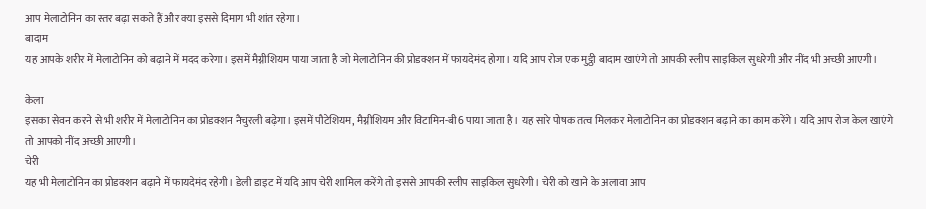आप मेलाटोनिन का स्तर बढ़ा सकते हैं और क्या इससे दिमाग भी शांत रहेगा।
बादाम
यह आपके शरीर में मेलाटोनिन को बढ़ाने में मदद करेगा। इसमें मैग्नीशियम पाया जाता है जो मेलाटोनिन की प्रोडक्शन में फायदेमंद होगा। यदि आप रोज एक मुट्ठी बादाम खाएंगे तो आपकी स्लीप साइकिल सुधरेगी और नींद भी अच्छी आएगी।

केला
इसका सेवन करने से भी शरीर में मेलाटोनिन का प्रोडक्शन नैचुरली बढ़ेगा। इसमें पौटेशियम, मैग्नीशियम और विटामिन-बी6 पाया जाता है। यह सारे पोषक तत्व मिलकर मेलाटोनिन का प्रोडक्शन बढ़ाने का काम करेंगे। यदि आप रोज केल खाएंगे तो आपको नींद अच्छी आएगी।
चेरी
यह भी मेलाटोनिन का प्रोडक्शन बढ़ाने में फायदेमंद रहेगी। डेली डाइट में यदि आप चेरी शामिल करेंगे तो इससे आपकी स्लीप साइकिल सुधरेगी। चेरी को खाने के अलावा आप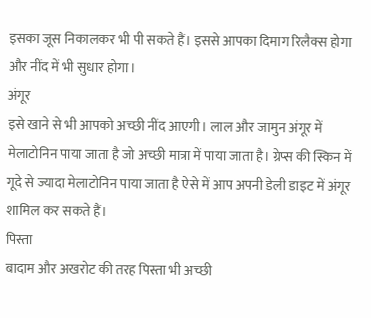इसका जूस निकालकर भी पी सकते हैं। इससे आपका दिमाग रिलैक्स होगा और नींद में भी सुधार होगा।
अंगूर
इसे खाने से भी आपको अच्छी नींद आएगी। लाल और जामुन अंगूर में मेलाटोनिन पाया जाता है जो अच्छी मात्रा में पाया जाता है। ग्रेप्स की स्किन में गूदे से ज्यादा मेलाटोनिन पाया जाता है ऐसे में आप अपनी डेली डाइट में अंगूर शामिल कर सकते हैं।
पिस्ता
बादाम और अखरोट की तरह पिस्ता भी अच्छी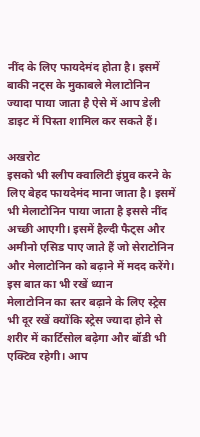नींद के लिए फायदेमंद होता है। इसमें बाकी नट्स के मुकाबले मेलाटोनिन ज्यादा पाया जाता है ऐसे में आप डेली डाइट में पिस्ता शामिल कर सकते हैं।

अखरोट
इसको भी स्लीप क्वालिटी इंप्रुव करने के लिए बेहद फायदेमंद माना जाता है। इसमें भी मेलाटोनिन पाया जाता है इससे नींद अच्छी आएगी। इसमें हैल्दी फैट्स और अमीनो एसिड पाए जाते हैं जो सेराटोनिन और मेलाटोनिन को बढ़ाने में मदद करेंगे।
इस बात का भी रखें ध्यान
मेलाटोनिन का स्तर बढ़ाने के लिए स्ट्रेस भी दूर रखें क्योंकि स्ट्रेस ज्यादा होने से शरीर में कार्टिसोल बढ़ेगा और बॉडी भी एक्टिव रहेगी। आप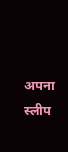अपना स्लीप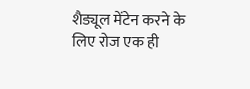शैड्यूल मेंटेन करने के लिए रोज एक ही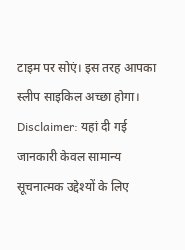टाइम पर सोएं। इस तरह आपका स्लीप साइकिल अच्छा होगा।
Disclaimer: यहां दी गई जानकारी केवल सामान्य सूचनात्मक उद्देश्यों के लिए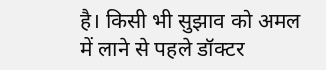है। किसी भी सुझाव को अमल में लाने से पहले डॉक्टर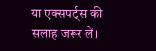या एक्सपर्ट्स की सलाह जरूर लें।